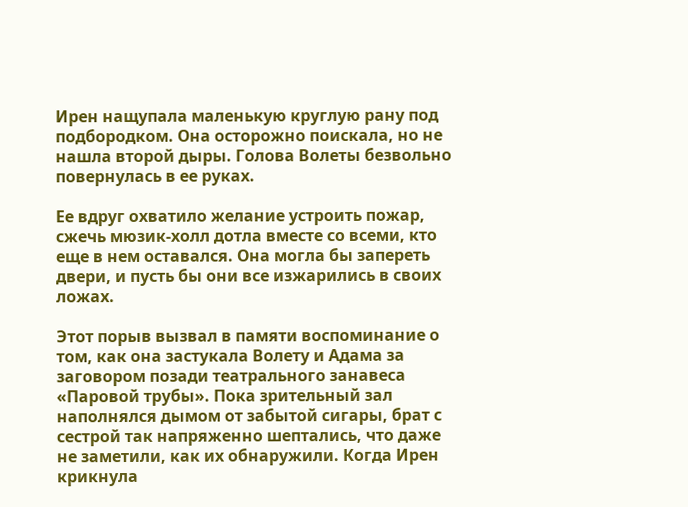Ирен нащупала маленькую круглую рану под подбородком. Она осторожно поискала, но не нашла второй дыры. Голова Волеты безвольно повернулась в ее руках.

Ее вдруг охватило желание устроить пожар, сжечь мюзик-холл дотла вместе со всеми, кто еще в нем оставался. Она могла бы запереть двери, и пусть бы они все изжарились в своих ложах.

Этот порыв вызвал в памяти воспоминание о том, как она застукала Волету и Адама за заговором позади театрального занавеса «Паровой трубы». Пока зрительный зал наполнялся дымом от забытой сигары, брат с сестрой так напряженно шептались, что даже не заметили, как их обнаружили. Когда Ирен крикнула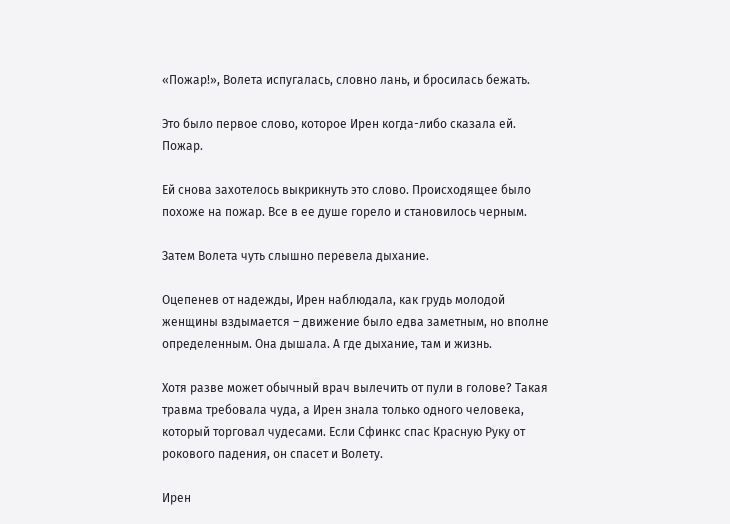«Пожар!», Волета испугалась, словно лань, и бросилась бежать.

Это было первое слово, которое Ирен когда-либо сказала ей. Пожар.

Ей снова захотелось выкрикнуть это слово. Происходящее было похоже на пожар. Все в ее душе горело и становилось черным.

Затем Волета чуть слышно перевела дыхание.

Оцепенев от надежды, Ирен наблюдала, как грудь молодой женщины вздымается – движение было едва заметным, но вполне определенным. Она дышала. А где дыхание, там и жизнь.

Хотя разве может обычный врач вылечить от пули в голове? Такая травма требовала чуда, а Ирен знала только одного человека, который торговал чудесами. Если Сфинкс спас Красную Руку от рокового падения, он спасет и Волету.

Ирен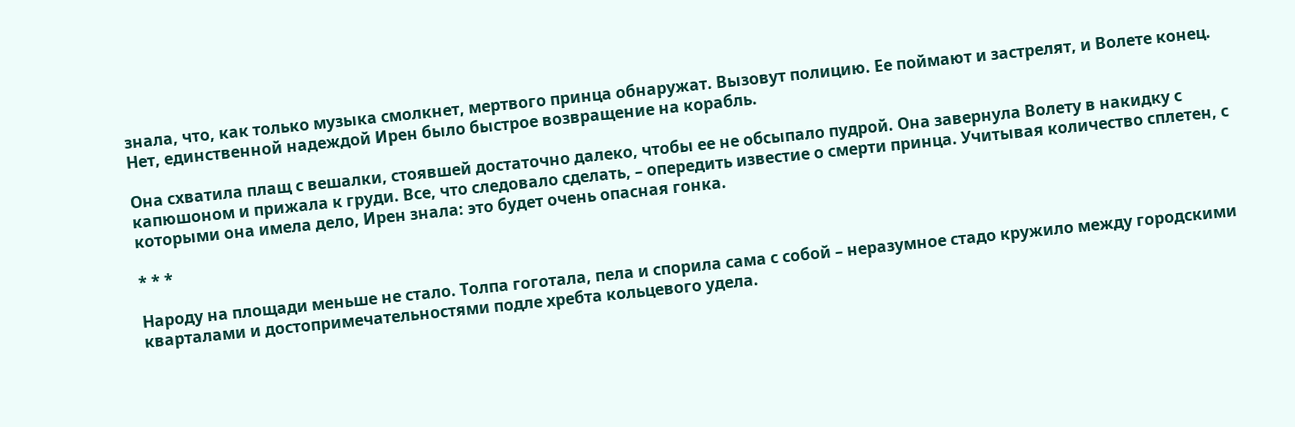знала, что, как только музыка смолкнет, мертвого принца обнаружат. Вызовут полицию. Ее поймают и застрелят, и Волете конец. Нет, единственной надеждой Ирен было быстрое возвращение на корабль.

Она схватила плащ с вешалки, стоявшей достаточно далеко, чтобы ее не обсыпало пудрой. Она завернула Волету в накидку с капюшоном и прижала к груди. Все, что следовало сделать, – опередить известие о смерти принца. Учитывая количество сплетен, с которыми она имела дело, Ирен знала: это будет очень опасная гонка.

* * *

Народу на площади меньше не стало. Толпа гоготала, пела и спорила сама с собой – неразумное стадо кружило между городскими кварталами и достопримечательностями подле хребта кольцевого удела.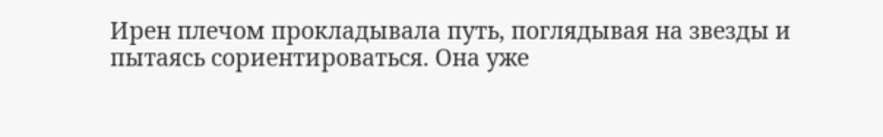Ирен плечом прокладывала путь, поглядывая на звезды и пытаясь сориентироваться. Она уже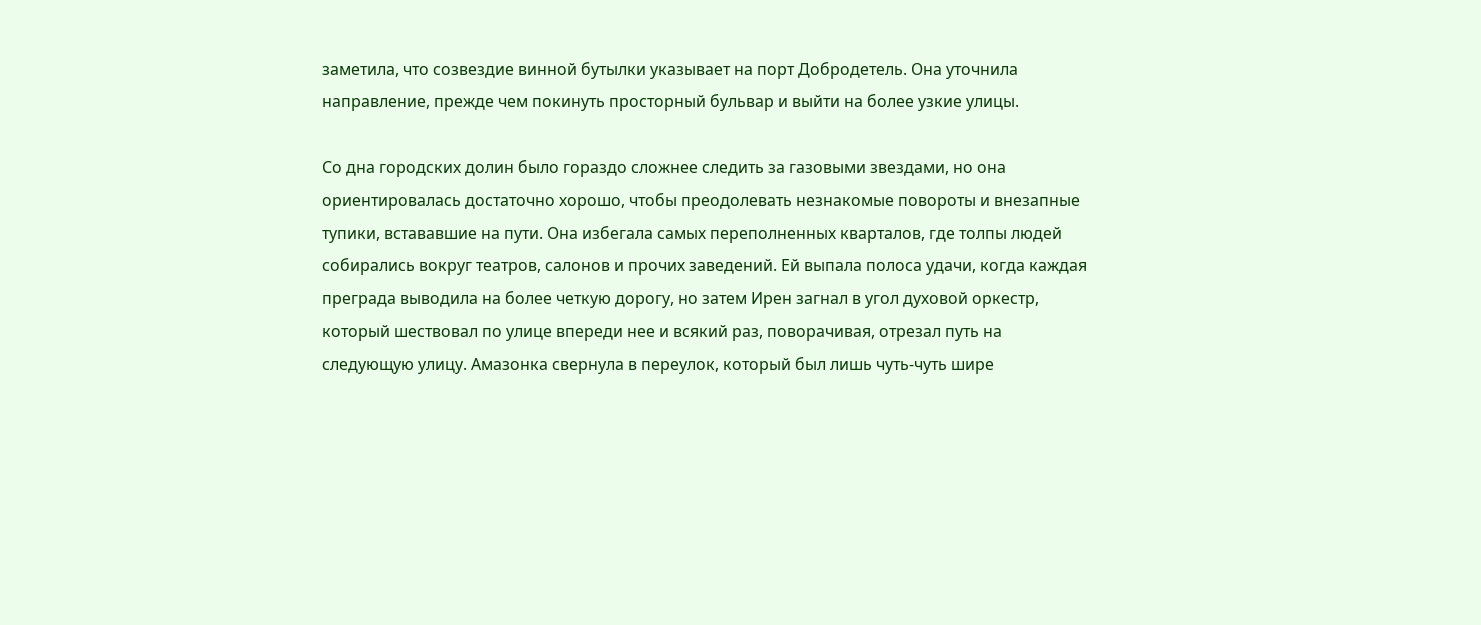заметила, что созвездие винной бутылки указывает на порт Добродетель. Она уточнила направление, прежде чем покинуть просторный бульвар и выйти на более узкие улицы.

Со дна городских долин было гораздо сложнее следить за газовыми звездами, но она ориентировалась достаточно хорошо, чтобы преодолевать незнакомые повороты и внезапные тупики, встававшие на пути. Она избегала самых переполненных кварталов, где толпы людей собирались вокруг театров, салонов и прочих заведений. Ей выпала полоса удачи, когда каждая преграда выводила на более четкую дорогу, но затем Ирен загнал в угол духовой оркестр, который шествовал по улице впереди нее и всякий раз, поворачивая, отрезал путь на следующую улицу. Амазонка свернула в переулок, который был лишь чуть-чуть шире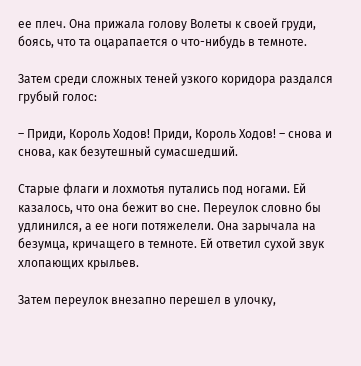ее плеч. Она прижала голову Волеты к своей груди, боясь, что та оцарапается о что-нибудь в темноте.

Затем среди сложных теней узкого коридора раздался грубый голос:

– Приди, Король Ходов! Приди, Король Ходов! – снова и снова, как безутешный сумасшедший.

Старые флаги и лохмотья путались под ногами. Ей казалось, что она бежит во сне. Переулок словно бы удлинился, а ее ноги потяжелели. Она зарычала на безумца, кричащего в темноте. Ей ответил сухой звук хлопающих крыльев.

Затем переулок внезапно перешел в улочку,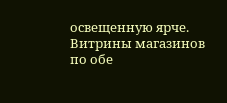освещенную ярче. Витрины магазинов по обе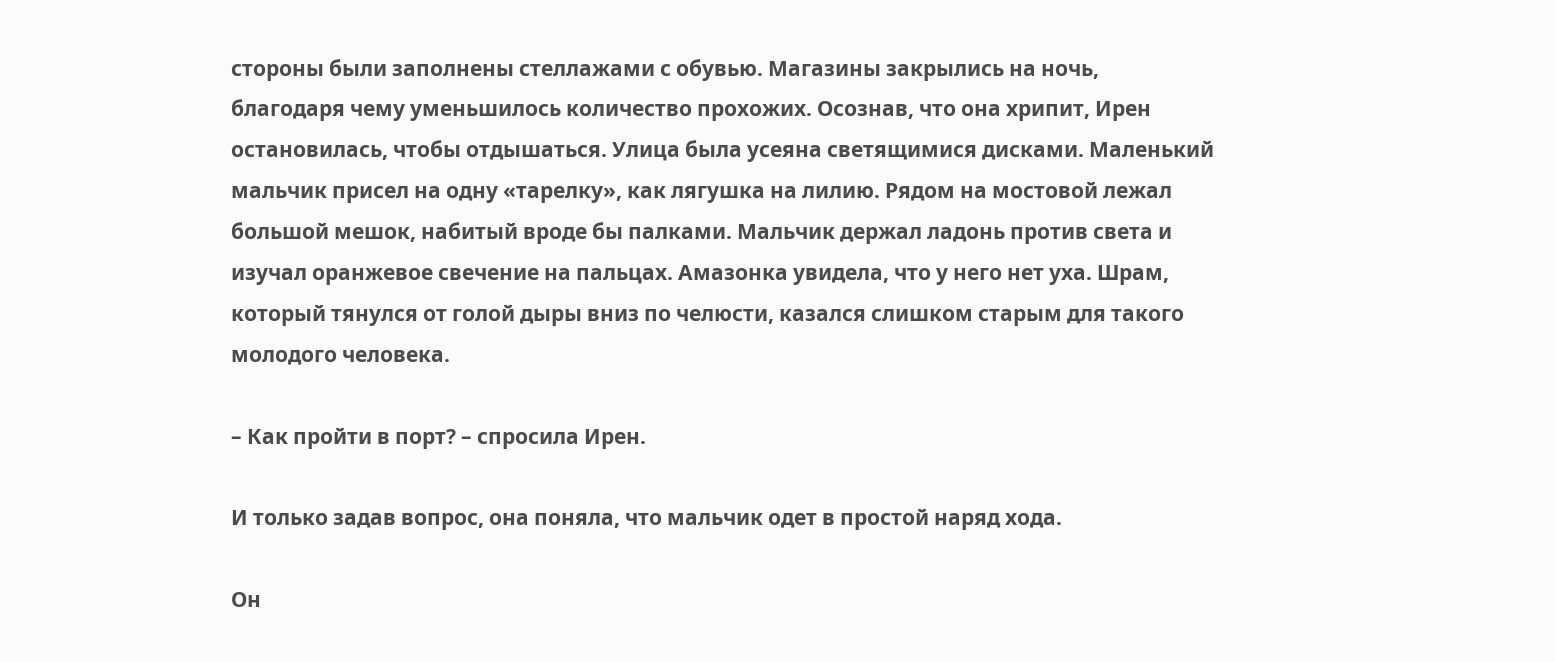стороны были заполнены стеллажами с обувью. Магазины закрылись на ночь, благодаря чему уменьшилось количество прохожих. Осознав, что она хрипит, Ирен остановилась, чтобы отдышаться. Улица была усеяна светящимися дисками. Маленький мальчик присел на одну «тарелку», как лягушка на лилию. Рядом на мостовой лежал большой мешок, набитый вроде бы палками. Мальчик держал ладонь против света и изучал оранжевое свечение на пальцах. Амазонка увидела, что у него нет уха. Шрам, который тянулся от голой дыры вниз по челюсти, казался слишком старым для такого молодого человека.

– Как пройти в порт? – спросила Ирен.

И только задав вопрос, она поняла, что мальчик одет в простой наряд хода.

Он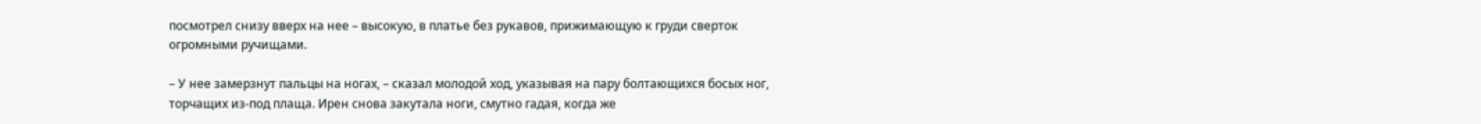посмотрел снизу вверх на нее – высокую, в платье без рукавов, прижимающую к груди сверток огромными ручищами.

– У нее замерзнут пальцы на ногах, – сказал молодой ход, указывая на пару болтающихся босых ног, торчащих из-под плаща. Ирен снова закутала ноги, смутно гадая, когда же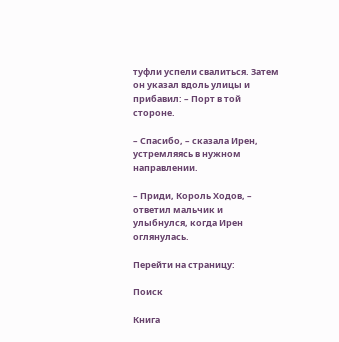туфли успели свалиться. Затем он указал вдоль улицы и прибавил: – Порт в той стороне.

– Спасибо, – сказала Ирен, устремляясь в нужном направлении.

– Приди, Король Ходов, – ответил мальчик и улыбнулся, когда Ирен оглянулась.

Перейти на страницу:

Поиск

Книга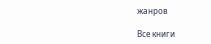жанров

Все книги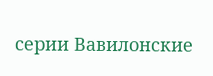серии Вавилонские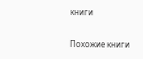книги

Похожие книги